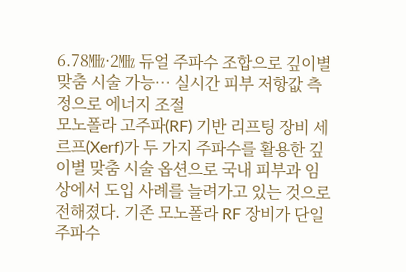6.78㎒·2㎒ 듀얼 주파수 조합으로 깊이별 맞춤 시술 가능… 실시간 피부 저항값 측정으로 에너지 조절
모노폴라 고주파(RF) 기반 리프팅 장비 세르프(Xerf)가 두 가지 주파수를 활용한 깊이별 맞춤 시술 옵션으로 국내 피부과 임상에서 도입 사례를 늘려가고 있는 것으로 전해졌다. 기존 모노폴라 RF 장비가 단일 주파수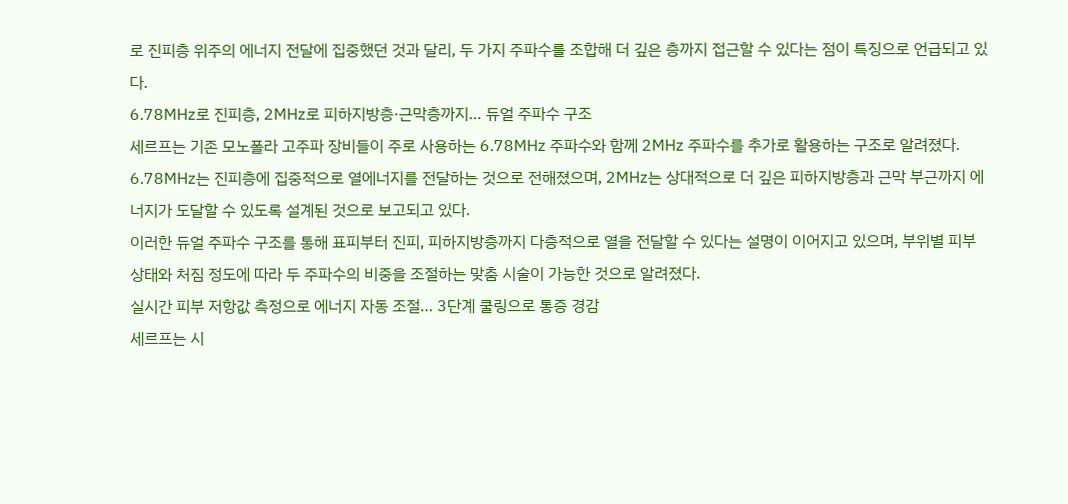로 진피층 위주의 에너지 전달에 집중했던 것과 달리, 두 가지 주파수를 조합해 더 깊은 층까지 접근할 수 있다는 점이 특징으로 언급되고 있다.
6.78㎒로 진피층, 2㎒로 피하지방층·근막층까지… 듀얼 주파수 구조
세르프는 기존 모노폴라 고주파 장비들이 주로 사용하는 6.78㎒ 주파수와 함께 2㎒ 주파수를 추가로 활용하는 구조로 알려졌다. 6.78㎒는 진피층에 집중적으로 열에너지를 전달하는 것으로 전해졌으며, 2㎒는 상대적으로 더 깊은 피하지방층과 근막 부근까지 에너지가 도달할 수 있도록 설계된 것으로 보고되고 있다.
이러한 듀얼 주파수 구조를 통해 표피부터 진피, 피하지방층까지 다층적으로 열을 전달할 수 있다는 설명이 이어지고 있으며, 부위별 피부 상태와 처짐 정도에 따라 두 주파수의 비중을 조절하는 맞춤 시술이 가능한 것으로 알려졌다.
실시간 피부 저항값 측정으로 에너지 자동 조절… 3단계 쿨링으로 통증 경감
세르프는 시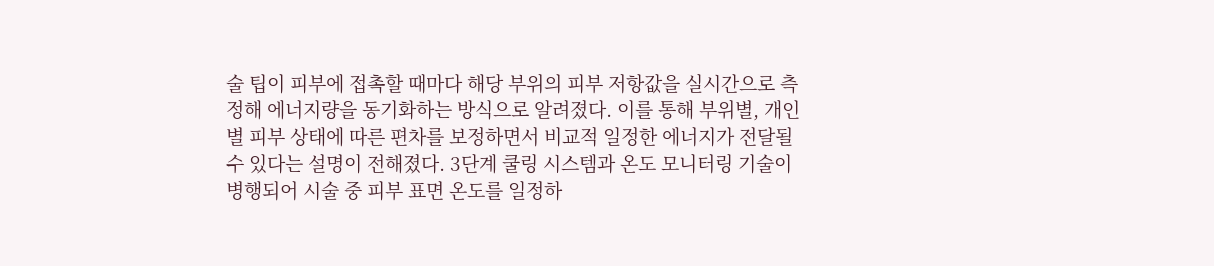술 팁이 피부에 접촉할 때마다 해당 부위의 피부 저항값을 실시간으로 측정해 에너지량을 동기화하는 방식으로 알려졌다. 이를 통해 부위별, 개인별 피부 상태에 따른 편차를 보정하면서 비교적 일정한 에너지가 전달될 수 있다는 설명이 전해졌다. 3단계 쿨링 시스템과 온도 모니터링 기술이 병행되어 시술 중 피부 표면 온도를 일정하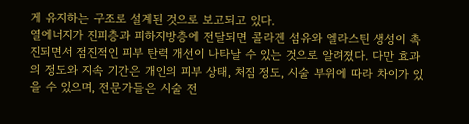게 유지하는 구조로 설계된 것으로 보고되고 있다.
열에너지가 진피층과 피하지방층에 전달되면 콜라겐 섬유와 엘라스틴 생성이 촉진되면서 점진적인 피부 탄력 개선이 나타날 수 있는 것으로 알려졌다. 다만 효과의 정도와 지속 기간은 개인의 피부 상태, 처짐 정도, 시술 부위에 따라 차이가 있을 수 있으며, 전문가들은 시술 전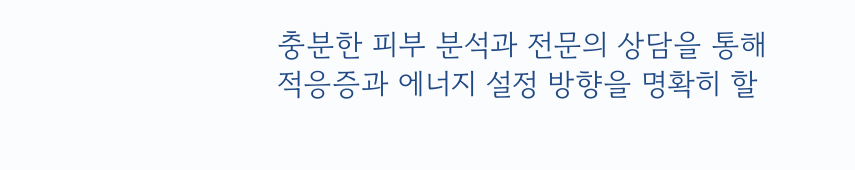충분한 피부 분석과 전문의 상담을 통해 적응증과 에너지 설정 방향을 명확히 할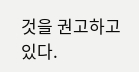것을 권고하고 있다.